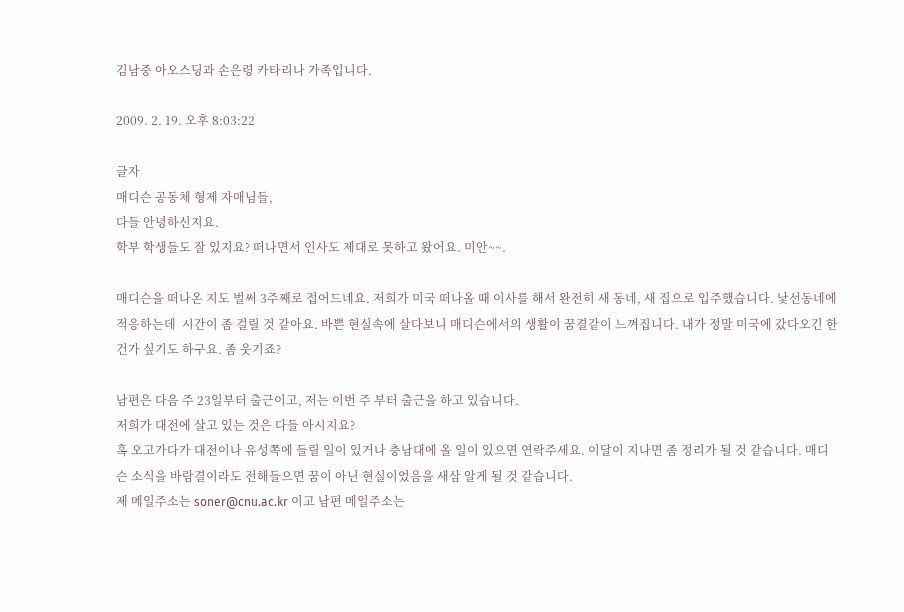김남중 아오스딩과 손은령 카타리나 가족입니다.

2009. 2. 19. 오후 8:03:22

글자
매디슨 공동체 형제 자매님들,
다들 안녕하신지요.
학부 학생들도 잘 있지요? 떠나면서 인사도 제대로 못하고 왔어요. 미안~~.

매디슨을 떠나온 지도 벌써 3주째로 접어드네요. 저희가 미국 떠나올 때 이사를 해서 완전히 새 동네, 새 집으로 입주했습니다. 낯선동네에 적응하는데  시간이 좀 걸릴 것 같아요. 바쁜 현실속에 살다보니 매디슨에서의 생활이 꿈결같이 느껴집니다. 내가 정말 미국에 갔다오긴 한건가 싶기도 하구요. 좀 웃기죠?

남편은 다음 주 23일부터 출근이고, 저는 이번 주 부터 출근을 하고 있습니다.
저희가 대전에 살고 있는 것은 다들 아시지요?
혹 오고가다가 대전이나 유성쪽에 들릴 일이 있거나 충남대에 올 일이 있으면 연락주세요. 이달이 지나면 좀 정리가 될 것 같습니다. 매디슨 소식을 바람결이라도 전해들으면 꿈이 아닌 현실이었음을 새삼 알게 될 것 같습니다.
제 메일주소는 soner@cnu.ac.kr 이고 남편 메일주소는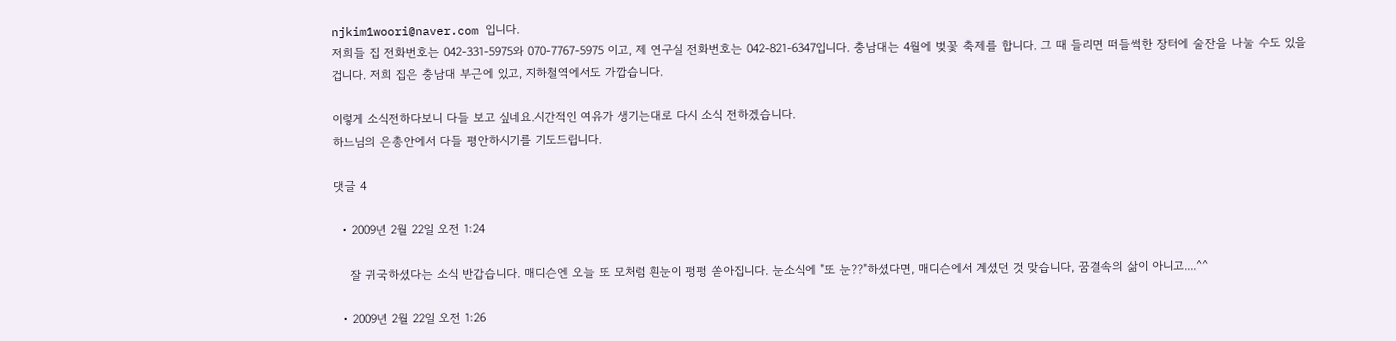njkim1woori@naver.com 입니다.
저희들 집 전화번호는 042-331-5975와 070-7767-5975 이고, 제 연구실 전화번호는 042-821-6347입니다. 충남대는 4월에 벚꽃 축제를 합니다. 그 때 들리면 떠들썩한 장터에 술잔을 나눌 수도 있을겁니다. 저희 집은 충남대 부근에 있고, 지하철역에서도 가깝습니다.

이렇게 소식전하다보니 다들 보고 싶네요.시간적인 여유가 생기는대로 다시 소식 전하겠습니다.
하느님의 은총안에서 다들 평안하시기를 기도드립니다.

댓글 4

  • 2009년 2월 22일 오전 1:24

    잘 귀국하셨다는 소식 반갑습니다. 매디슨엔 오늘 또 모처럼 흰눈이 펑펑 쏟아집니다. 눈소식에 "또 눈??"하셨다면, 매디슨에서 계셨던 것 맞습니다, 꿈결속의 삶이 아니고....^^

  • 2009년 2월 22일 오전 1:26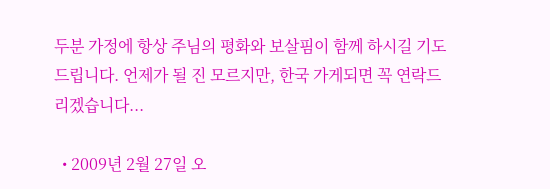두분 가정에 항상 주님의 평화와 보살핌이 함께 하시길 기도드립니다. 언제가 될 진 모르지만, 한국 가게되면 꼭 연락드리겠습니다...

  • 2009년 2월 27일 오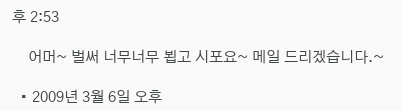후 2:53

    어머~ 벌써 너무너무 뵙고 시포요~ 메일 드리겠습니다.~

  • 2009년 3월 6일 오후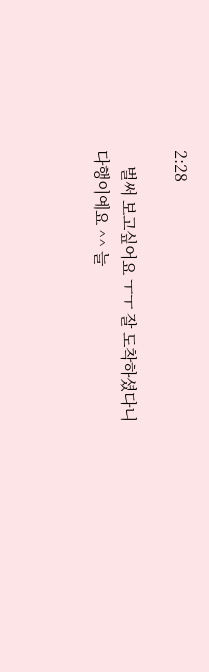2:28

    벌써 보고싶어요 ㅜㅜ 잘 도착하셨다니 다행이예요 ^^ 늘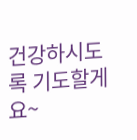건강하시도록 기도할게요~